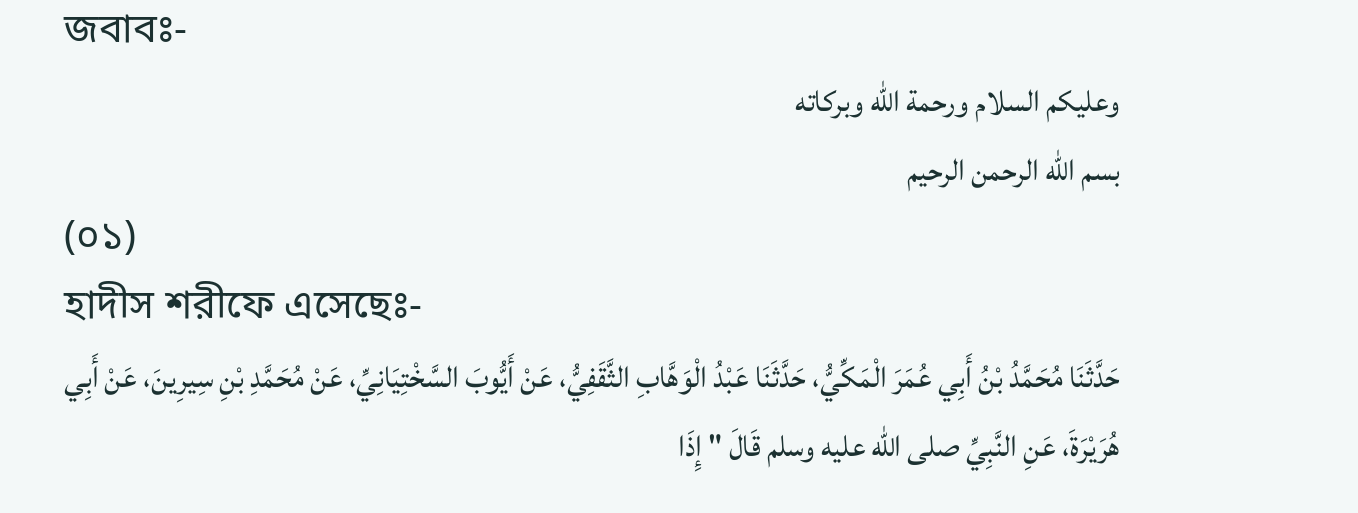জবাবঃ-
وعليكم السلام ورحمة الله وبركاته
بسم الله الرحمن الرحيم
(০১)
হাদীস শরীফে এসেছেঃ-
حَدَّثَنَا مُحَمَّدُ بْنُ أَبِي عُمَرَ الْمَكِّيُّ، حَدَّثَنَا عَبْدُ الْوَهَّابِ الثَّقَفِيُّ، عَنْ أَيُّوبَ السَّخْتِيَانِيِّ، عَنْ مُحَمَّدِ بْنِ سِيرِينَ، عَنْ أَبِي هُرَيْرَةَ، عَنِ النَّبِيِّ صلى الله عليه وسلم قَالَ " إِذَا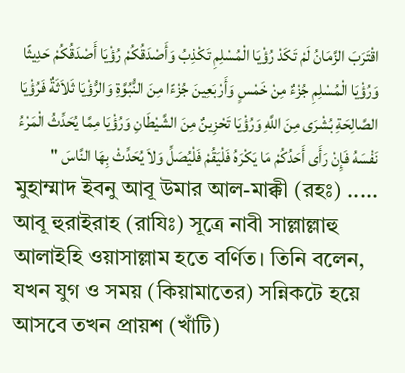اقْتَرَبَ الزَّمَانُ لَمْ تَكَدْ رُؤْيَا الْمُسْلِمِ تَكْذِبُ وَأَصْدَقُكُمْ رُؤْيَا أَصْدَقُكُمْ حَدِيثًا وَرُؤْيَا الْمُسْلِمِ جُزْءٌ مِنْ خَمْسٍ وَأَرْبَعِينَ جُزْءًا مِنَ النُّبُوَّةِ وَالرُّؤْيَا ثَلاَثَةٌ فَرُؤْيَا الصَّالِحَةِ بُشْرَى مِنَ اللَّهِ وَرُؤْيَا تَحْزِينٌ مِنَ الشَّيْطَانِ وَرُؤْيَا مِمَّا يُحَدِّثُ الْمَرْءُ نَفْسَهُ فَإِنْ رَأَى أَحَدُكُمْ مَا يَكْرَهُ فَلْيَقُمْ فَلْيُصَلِّ وَلاَ يُحَدِّثْ بِهَا النَّاسَ "
মুহাম্মাদ ইবনু আবূ উমার আল-মাক্কী (রহঃ) ..... আবূ হুরাইরাহ (রাযিঃ) সূত্রে নাবী সাল্লাল্লাহু আলাইহি ওয়াসাল্লাম হতে বর্ণিত। তিনি বলেন, যখন যুগ ও সময় (কিয়ামাতের) সন্নিকটে হয়ে আসবে তখন প্রায়শ (খাঁটি)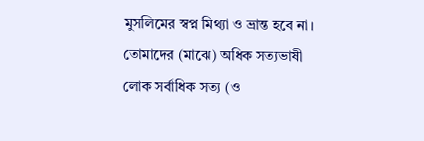মুসলিমের স্বপ্ন মিথ্যা ও ভ্রান্ত হবে না। তোমাদের (মাঝে) অধিক সত্যভাষী লোক সর্বাধিক সত্য (ও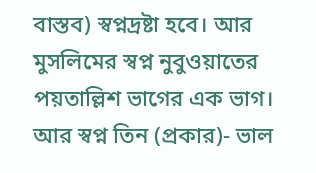বাস্তব) স্বপ্নদ্রষ্টা হবে। আর মুসলিমের স্বপ্ন নুবুওয়াতের পয়তাল্লিশ ভাগের এক ভাগ। আর স্বপ্ন তিন (প্রকার)- ভাল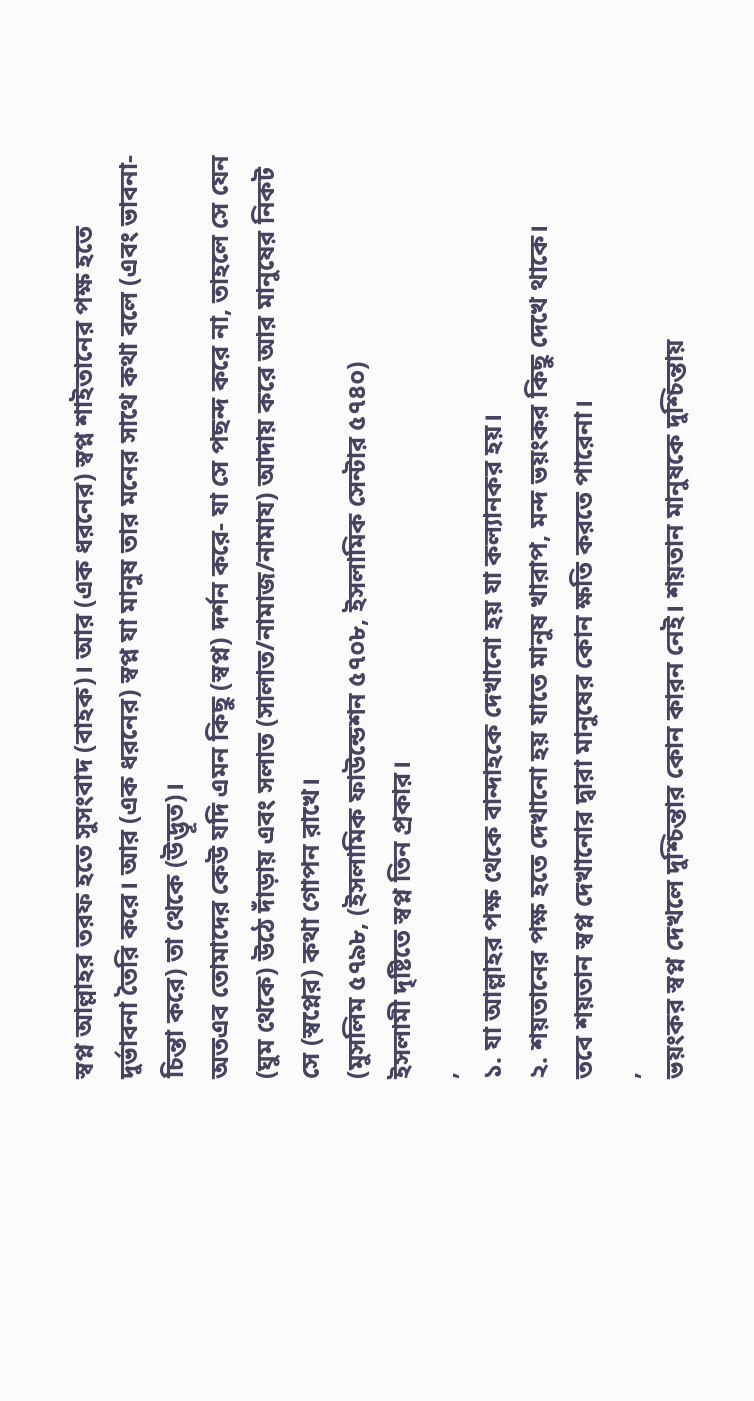স্বপ্ন আল্লাহর তরফ হতে সুসংবাদ (বাহক)। আর (এক ধরনের) স্বপ্ন শাইতানের পক্ষ হতে দুর্ভাবনা তৈরি করে। আর (এক ধরনের) স্বপ্ন যা মানুষ তার মনের সাথে কথা বলে (এবং ভাবনা-চিন্তা করে) তা থেকে (উদ্ভূত)।
অতএব তোমাদের কেউ যদি এমন কিছু (স্বপ্ন) দর্শন করে- যা সে পছন্দ করে না, তাহলে সে যেন (ঘুম থেকে) উঠে দাঁড়ায় এবং সলাত (সালাত/নামাজ/নামায) আদায় করে আর মানুষের নিকট সে (স্বপ্নের) কথা গোপন রাখে।
(মুসলিম ৫৭৯৮, (ইসলামিক ফাউন্ডেশন ৫৭০৮, ইসলামিক সেন্টার ৫৭৪০)
ইসলামী দৃষ্টিতে স্বপ্ন তিন প্রকার।
,
১. যা আল্লাহর পক্ষ থেকে বান্দাহকে দেখানো হয় যা কল্যানকর হয়।
২. শয়তানের পক্ষ হতে দেখানো হয় যাতে মানুষ খারাপ, মন্দ ভয়ংকর কিছু দেখে থাকে।
তবে শয়তান স্বপ্ন দেখানোর দ্বারা মানুষের কোন ক্ষতি করতে পারেনা।
,
ভয়ংকর স্বপ্ন দেখলে দুশ্চিন্তার কোন কারন নেই। শয়তান মানুষকে দুশ্চিন্তায়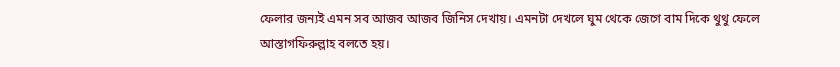ফেলার জন্যই এমন সব আজব আজব জিনিস দেখায়। এমনটা দেখলে ঘুম থেকে জেগে বাম দিকে থুথু ফেলে আস্তাগফিরুল্লাহ বলতে হয়।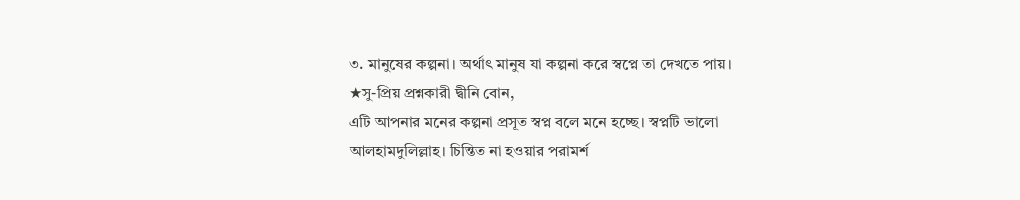৩. মানুষের কল্পনা। অর্থাৎ মানুষ যা কল্পনা করে স্বপ্নে তা দেখতে পায়।
★সু-প্রিয় প্রশ্নকারী দ্বীনি বোন,
এটি আপনার মনের কল্পনা প্রসূত স্বপ্ন বলে মনে হচ্ছে। স্বপ্নটি ভালো আলহামদুলিল্লাহ। চিন্তিত না হওয়ার পরামর্শ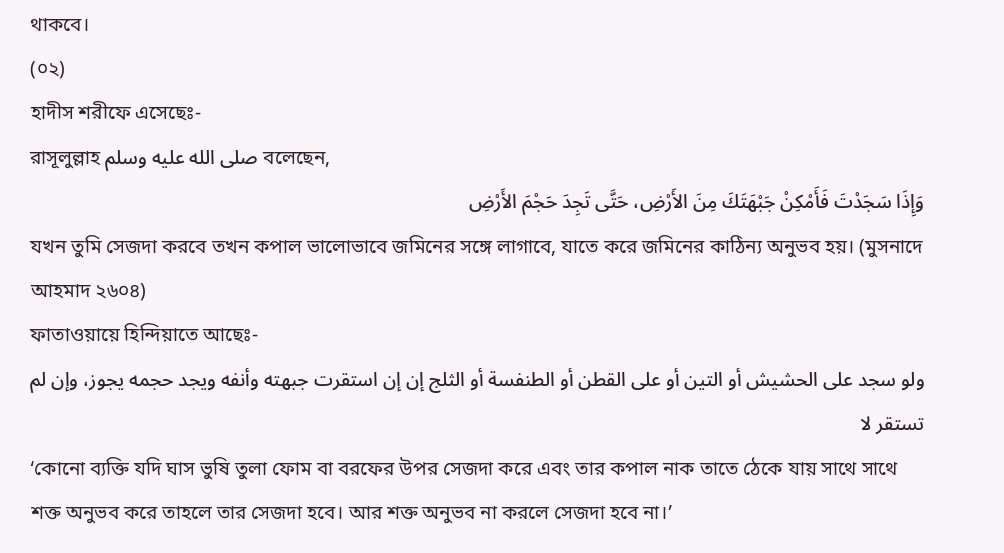থাকবে।
(০২)
হাদীস শরীফে এসেছেঃ-
রাসূলুল্লাহ صلى الله عليه وسلم বলেছেন,
وَإِذَا سَجَدْتَ فَأَمْكِنْ جَبْهَتَكَ مِنَ الأَرْضِ، حَتَّى تَجِدَ حَجْمَ الأَرْضِ
যখন তুমি সেজদা করবে তখন কপাল ভালোভাবে জমিনের সঙ্গে লাগাবে, যাতে করে জমিনের কাঠিন্য অনুভব হয়। (মুসনাদে আহমাদ ২৬০৪)
ফাতাওয়ায়ে হিন্দিয়াতে আছেঃ-
ولو سجد على الحشيش أو التين أو على القطن أو الطنفسة أو الثلج إن إن استقرت جبهته وأنفه ويجد حجمه يجوز، وإن لم تستقر لا
‘কোনো ব্যক্তি যদি ঘাস ভুষি তুলা ফোম বা বরফের উপর সেজদা করে এবং তার কপাল নাক তাতে ঠেকে যায় সাথে সাথে শক্ত অনুভব করে তাহলে তার সেজদা হবে। আর শক্ত অনুভব না করলে সেজদা হবে না।’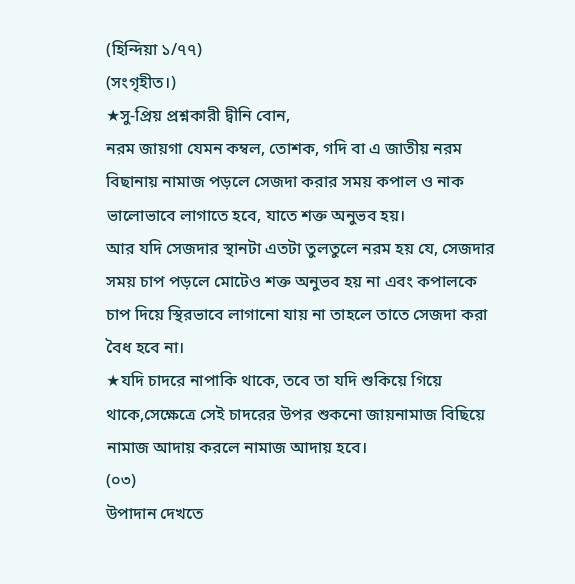(হিন্দিয়া ১/৭৭)
(সংগৃহীত।)
★সু-প্রিয় প্রশ্নকারী দ্বীনি বোন,
নরম জায়গা যেমন কম্বল, তোশক, গদি বা এ জাতীয় নরম বিছানায় নামাজ পড়লে সেজদা করার সময় কপাল ও নাক ভালোভাবে লাগাতে হবে, যাতে শক্ত অনুভব হয়।
আর যদি সেজদার স্থানটা এতটা তুলতুলে নরম হয় যে, সেজদার সময় চাপ পড়লে মোটেও শক্ত অনুভব হয় না এবং কপালকে চাপ দিয়ে স্থিরভাবে লাগানো যায় না তাহলে তাতে সেজদা করা বৈধ হবে না।
★যদি চাদরে নাপাকি থাকে, তবে তা যদি শুকিয়ে গিয়ে থাকে,সেক্ষেত্রে সেই চাদরের উপর শুকনো জায়নামাজ বিছিয়ে নামাজ আদায় করলে নামাজ আদায় হবে।
(০৩)
উপাদান দেখতে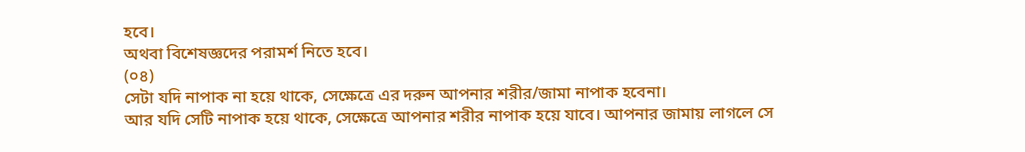হবে।
অথবা বিশেষজ্ঞদের পরামর্শ নিতে হবে।
(০৪)
সেটা যদি নাপাক না হয়ে থাকে, সেক্ষেত্রে এর দরুন আপনার শরীর/জামা নাপাক হবেনা।
আর যদি সেটি নাপাক হয়ে থাকে, সেক্ষেত্রে আপনার শরীর নাপাক হয়ে যাবে। আপনার জামায় লাগলে সে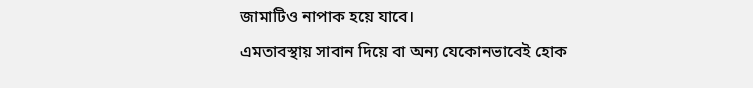জামাটিও নাপাক হয়ে যাবে।
এমতাবস্থায় সাবান দিয়ে বা অন্য যেকোনভাবেই হোক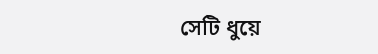সেটি ধুয়ে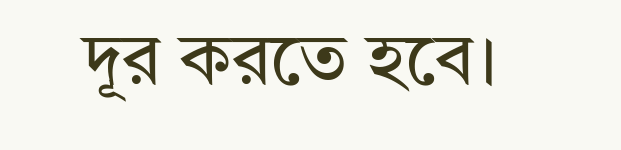দূর করতে হবে।